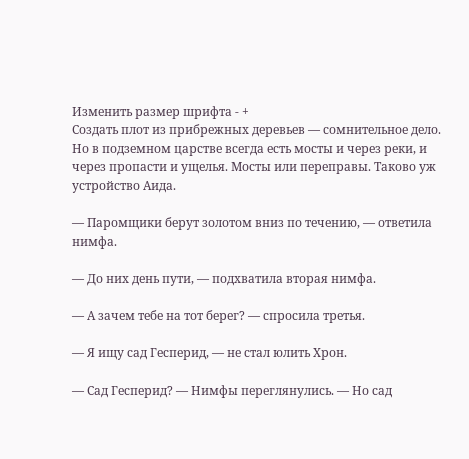Изменить размер шрифта - +
Создать плот из прибрежных деревьев — сомнительное дело. Но в подземном царстве всегда есть мосты и через реки, и через пропасти и ущелья. Мосты или переправы. Таково уж устройство Аида.

— Паромщики берут золотом вниз по течению, — ответила нимфа.

— До них день пути, — подхватила вторая нимфа.

— А зачем тебе на тот берег? — спросила третья.

— Я ищу сад Гесперид, — не стал юлить Хрон.

— Сад Гесперид? — Нимфы переглянулись. — Но сад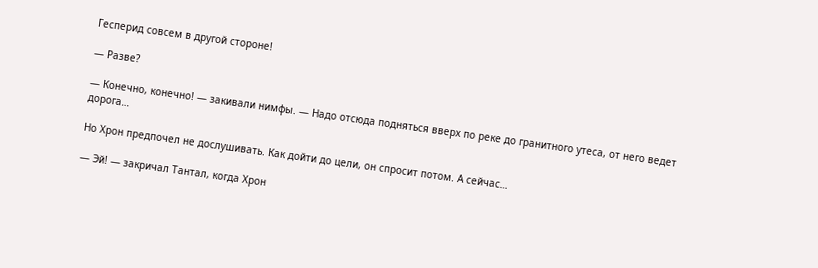Гесперид совсем в другой стороне!

— Разве?

— Конечно, конечно! — закивали нимфы. — Надо отсюда подняться вверх по реке до гранитного утеса, от него ведет дорога…

Но Хрон предпочел не дослушивать. Как дойти до цели, он спросит потом. А сейчас…

— Эй! — закричал Тантал, когда Хрон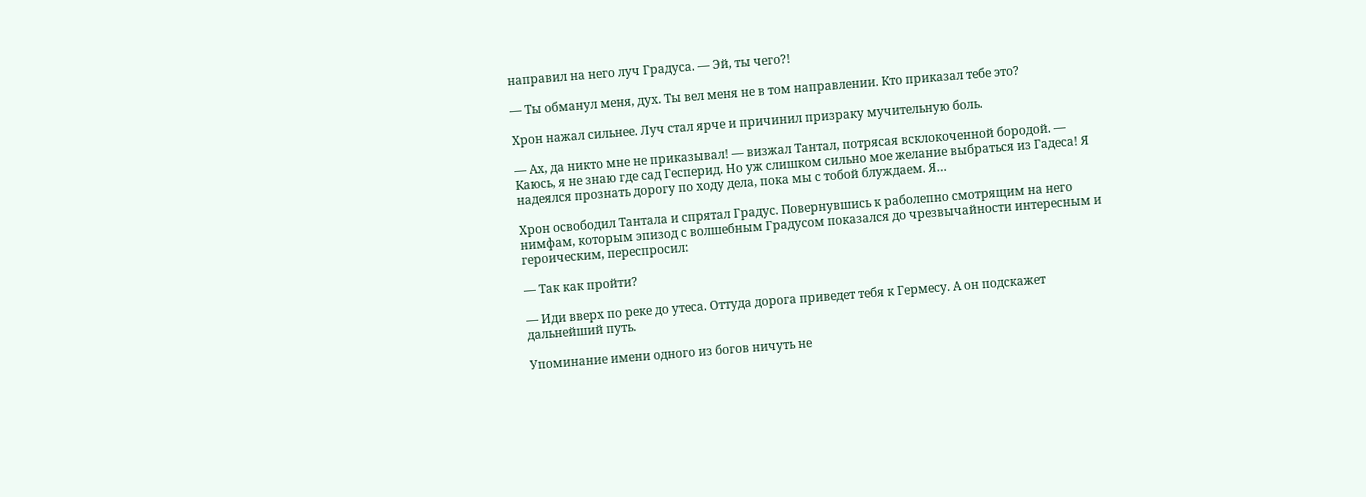направил на него луч Градуса. — Эй, ты чего?!

— Ты обманул меня, дух. Ты вел меня не в том направлении. Кто приказал тебе это?

Хрон нажал сильнее. Луч стал ярче и причинил призраку мучительную боль.

— Ах, да никто мне не приказывал! — визжал Тантал, потрясая всклокоченной бородой. — Каюсь, я не знаю где сад Гесперид. Но уж слишком сильно мое желание выбраться из Гадеса! Я надеялся прознать дорогу по ходу дела, пока мы с тобой блуждаем. Я…

Хрон освободил Тантала и спрятал Градус. Повернувшись к раболепно смотрящим на него нимфам, которым эпизод с волшебным Градусом показался до чрезвычайности интересным и героическим, переспросил:

— Так как пройти?

— Иди вверх по реке до утеса. Оттуда дорога приведет тебя к Гермесу. А он подскажет дальнейший путь.

Упоминание имени одного из богов ничуть не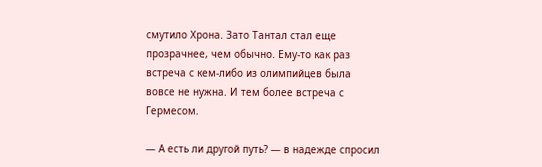смутило Хрона. Зато Тантал стал еще прозрачнее, чем обычно. Ему-то как раз встреча с кем-либо из олимпийцев была вовсе не нужна. И тем более встреча с Гермесом.

— А есть ли другой путь? — в надежде спросил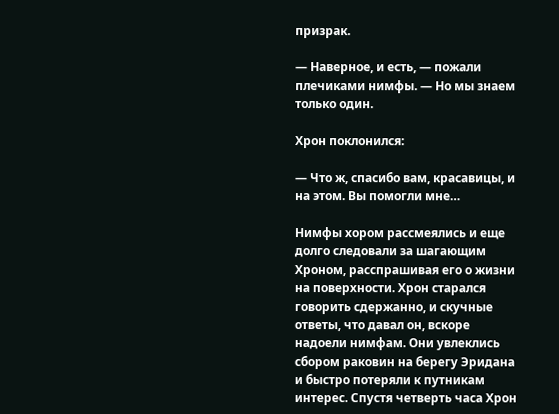призрак.

— Наверное, и есть, — пожали плечиками нимфы. — Но мы знаем только один.

Хрон поклонился:

— Что ж, спасибо вам, красавицы, и на этом. Вы помогли мне…

Нимфы хором рассмеялись и еще долго следовали за шагающим Хроном, расспрашивая его о жизни на поверхности. Хрон старался говорить сдержанно, и скучные ответы, что давал он, вскоре надоели нимфам. Они увлеклись сбором раковин на берегу Эридана и быстро потеряли к путникам интерес. Спустя четверть часа Хрон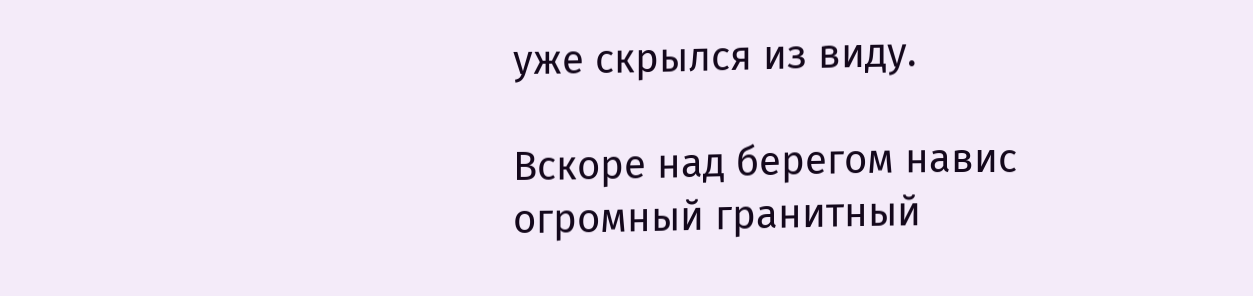уже скрылся из виду.

Вскоре над берегом навис огромный гранитный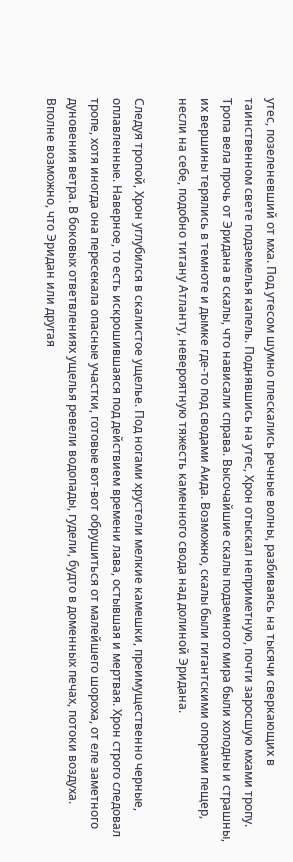утес, позеленевший от мха. Под утесом шумно плескались речные волны, разбиваясь на тысячи сверкающих в таинственном свете подземелья капель. Поднявшись на утес, Хрон отыскал неприметную, почти заросшую мхами тропу. Тропа вела прочь от Эридана в скалы, что нависали справа. Высочайшие скалы подземного мира были холодны и страшны, их вершины терялись в темноте и дымке где-то под сводами Аида. Возможно, скалы были гигантскими опорами пещер, несли на себе, подобно титану Атланту, невероятную тяжесть каменного свода над долиной Эридана.

Следуя тропой, Хрон углубился в скалистое ущелье. Под ногами хрустели мелкие камешки, преимущественно черные, оплавленные. Наверное, то есть искрошившаяся под действием времени лава, остывшая и мертвая. Хрон строго следовал тропе, хотя иногда она пересекала опасные участки, готовые вот-вот обрушиться от малейшего шороха, от еле заметного дуновения ветра. В боковых ответвлениях ущелья ревели водопады, гудели, будто в доменных печах, потоки воздуха. Вполне возможно, что Эридан или другая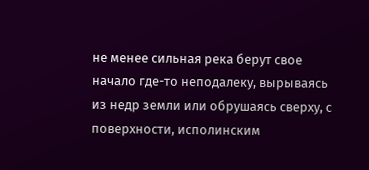не менее сильная река берут свое начало где-то неподалеку, вырываясь из недр земли или обрушаясь сверху, с поверхности, исполинским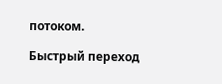потоком.

Быстрый переход